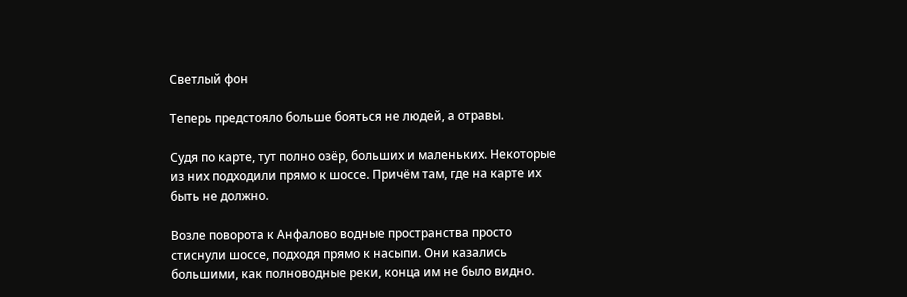Светлый фон

Теперь предстояло больше бояться не людей, а отравы.

Судя по карте, тут полно озёр, больших и маленьких. Некоторые из них подходили прямо к шоссе. Причём там, где на карте их быть не должно.

Возле поворота к Анфалово водные пространства просто стиснули шоссе, подходя прямо к насыпи. Они казались большими, как полноводные реки, конца им не было видно.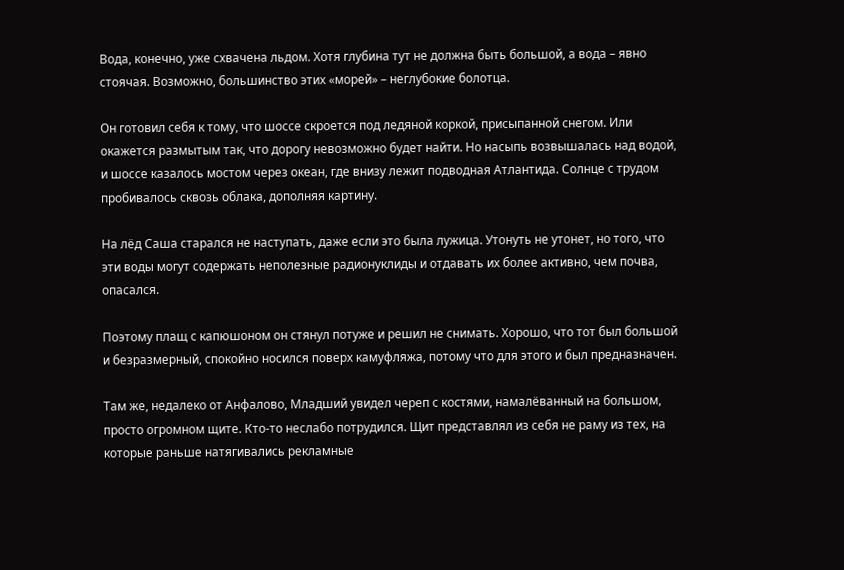Вода, конечно, уже схвачена льдом. Хотя глубина тут не должна быть большой, а вода – явно стоячая. Возможно, большинство этих «морей» – неглубокие болотца.

Он готовил себя к тому, что шоссе скроется под ледяной коркой, присыпанной снегом. Или окажется размытым так, что дорогу невозможно будет найти. Но насыпь возвышалась над водой, и шоссе казалось мостом через океан, где внизу лежит подводная Атлантида. Солнце с трудом пробивалось сквозь облака, дополняя картину.

На лёд Саша старался не наступать, даже если это была лужица. Утонуть не утонет, но того, что эти воды могут содержать неполезные радионуклиды и отдавать их более активно, чем почва, опасался.

Поэтому плащ с капюшоном он стянул потуже и решил не снимать. Хорошо, что тот был большой и безразмерный, спокойно носился поверх камуфляжа, потому что для этого и был предназначен.

Там же, недалеко от Анфалово, Младший увидел череп с костями, намалёванный на большом, просто огромном щите. Кто-то неслабо потрудился. Щит представлял из себя не раму из тех, на которые раньше натягивались рекламные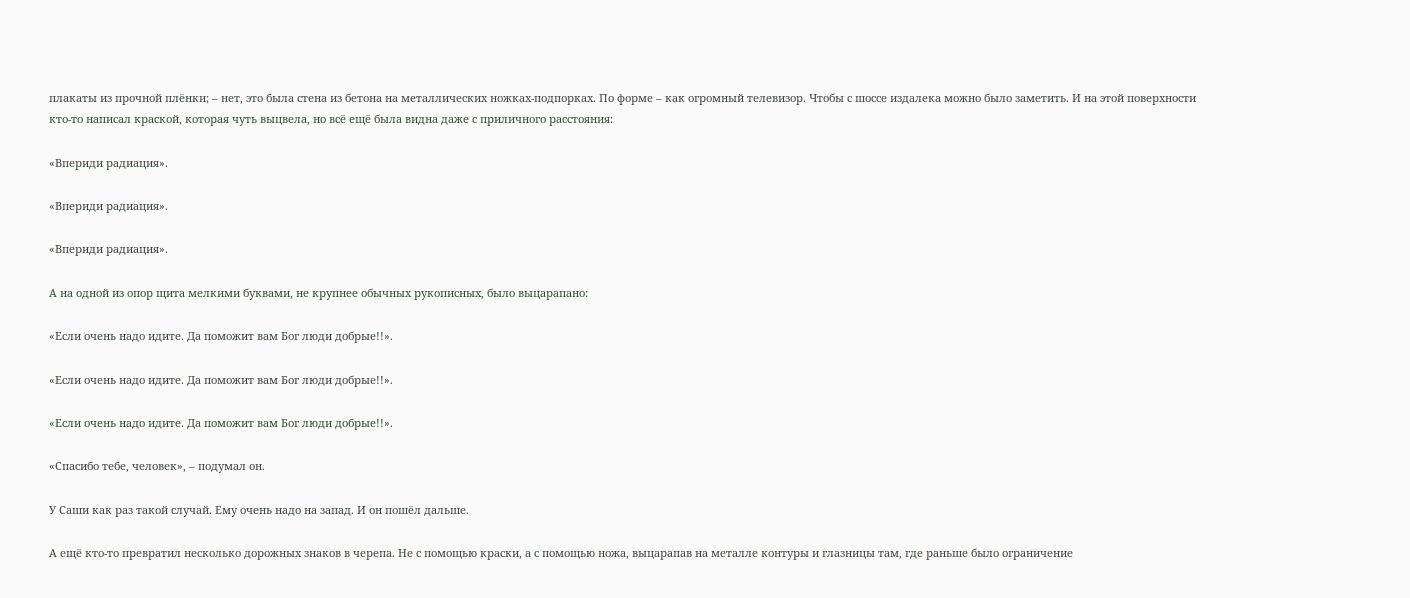плакаты из прочной плёнки; – нет, это была стена из бетона на металлических ножках-подпорках. По форме – как огромный телевизор. Чтобы с шоссе издалека можно было заметить. И на этой поверхности кто-то написал краской, которая чуть выцвела, но всё ещё была видна даже с приличного расстояния:

«Впериди радиация».

«Впериди радиация».

«Впериди радиация».

А на одной из опор щита мелкими буквами, не крупнее обычных рукописных, было выцарапано:

«Если очень надо идите. Да поможит вам Бог люди добрые!!».

«Если очень надо идите. Да поможит вам Бог люди добрые!!».

«Если очень надо идите. Да поможит вам Бог люди добрые!!».

«Спасибо тебе, человек», – подумал он.

У Саши как раз такой случай. Ему очень надо на запад. И он пошёл дальше.

А ещё кто-то превратил несколько дорожных знаков в черепа. Не с помощью краски, а с помощью ножа, выцарапав на металле контуры и глазницы там, где раньше было ограничение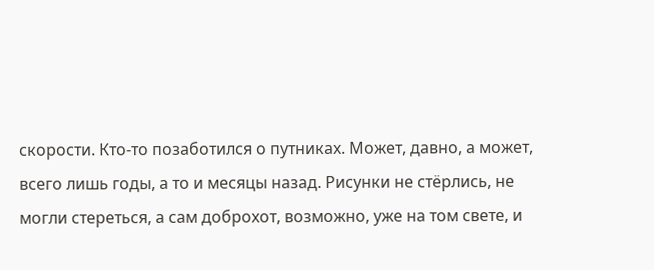скорости. Кто-то позаботился о путниках. Может, давно, а может, всего лишь годы, а то и месяцы назад. Рисунки не стёрлись, не могли стереться, а сам доброхот, возможно, уже на том свете, и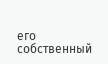его собственный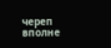череп вполне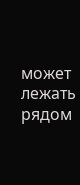может лежать рядом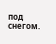под снегом.